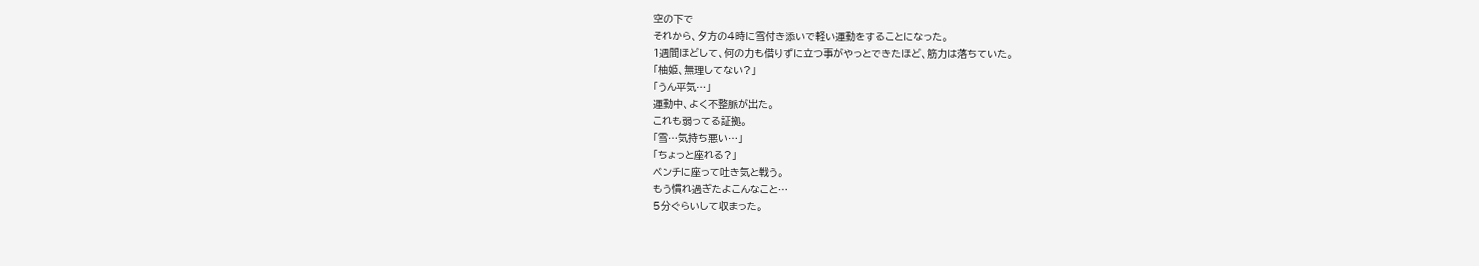空の下で
それから、夕方の4時に雪付き添いで軽い運動をすることになった。
1週間ほどして、何の力も借りずに立つ事がやっとできたほど、筋力は落ちていた。
「柚姫、無理してない?」
「うん平気…」
運動中、よく不整脈が出た。
これも弱ってる証拠。
「雪…気持ち悪い…」
「ちょっと座れる?」
ベンチに座って吐き気と戦う。
もう慣れ過ぎたよこんなこと…
5分ぐらいして収まった。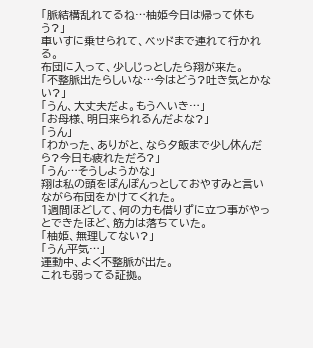「脈結構乱れてるね…柚姫今日は帰って休もう?」
車いすに乗せられて、ベッドまで連れて行かれる。
布団に入って、少しじっとしたら翔が来た。
「不整脈出たらしいな…今はどう?吐き気とかない?」
「うん、大丈夫だよ。もうへいき…」
「お母様、明日来られるんだよな?」
「うん」
「わかった、ありがと、なら夕飯まで少し休んだら?今日も疲れただろ?」
「うん…そうしようかな」
翔は私の頭をぽんぽんっとしておやすみと言いながら布団をかけてくれた。
1週間ほどして、何の力も借りずに立つ事がやっとできたほど、筋力は落ちていた。
「柚姫、無理してない?」
「うん平気…」
運動中、よく不整脈が出た。
これも弱ってる証拠。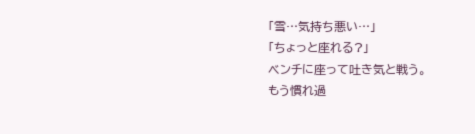「雪…気持ち悪い…」
「ちょっと座れる?」
ベンチに座って吐き気と戦う。
もう慣れ過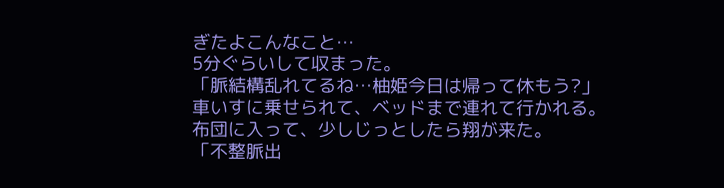ぎたよこんなこと…
5分ぐらいして収まった。
「脈結構乱れてるね…柚姫今日は帰って休もう?」
車いすに乗せられて、ベッドまで連れて行かれる。
布団に入って、少しじっとしたら翔が来た。
「不整脈出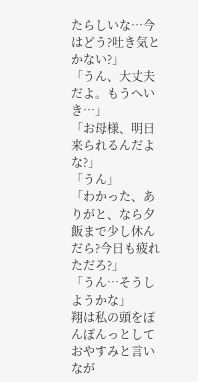たらしいな…今はどう?吐き気とかない?」
「うん、大丈夫だよ。もうへいき…」
「お母様、明日来られるんだよな?」
「うん」
「わかった、ありがと、なら夕飯まで少し休んだら?今日も疲れただろ?」
「うん…そうしようかな」
翔は私の頭をぽんぽんっとしておやすみと言いなが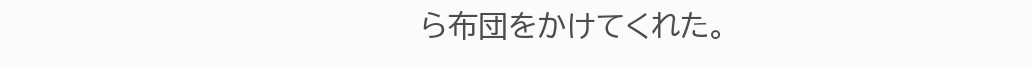ら布団をかけてくれた。